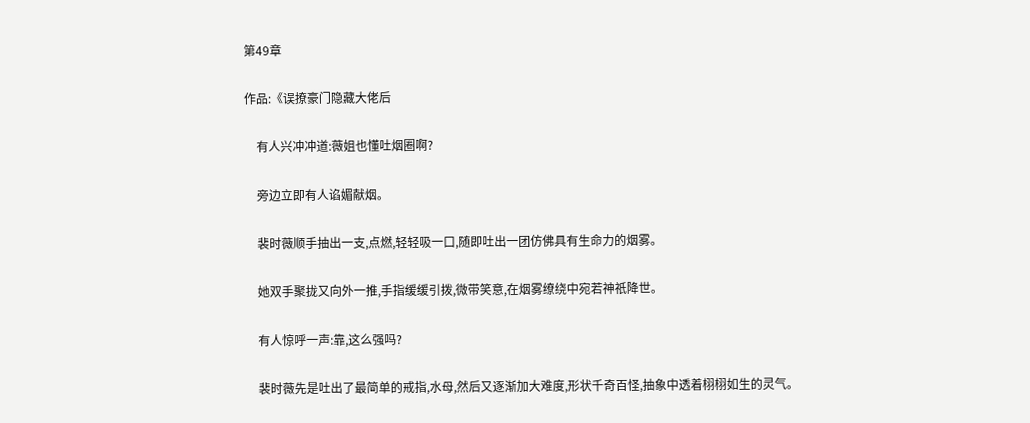第49章

作品:《误撩豪门隐藏大佬后

    有人兴冲冲道:薇姐也懂吐烟圈啊?

    旁边立即有人谄媚献烟。

    裴时薇顺手抽出一支,点燃,轻轻吸一口,随即吐出一团仿佛具有生命力的烟雾。

    她双手聚拢又向外一推,手指缓缓引拨,微带笑意,在烟雾缭绕中宛若神祇降世。

    有人惊呼一声:靠,这么强吗?

    裴时薇先是吐出了最简单的戒指,水母,然后又逐渐加大难度,形状千奇百怪,抽象中透着栩栩如生的灵气。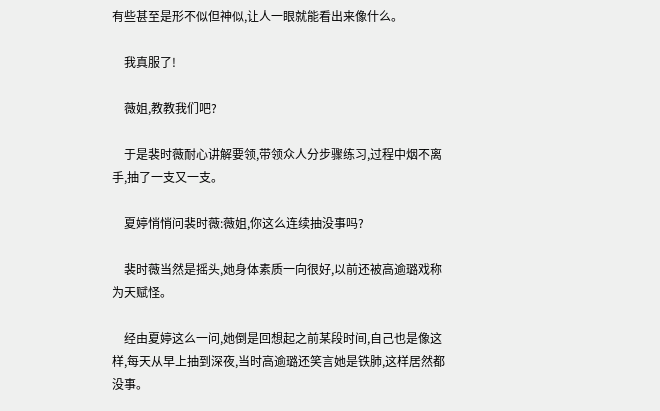有些甚至是形不似但神似,让人一眼就能看出来像什么。

    我真服了!

    薇姐,教教我们吧?

    于是裴时薇耐心讲解要领,带领众人分步骤练习,过程中烟不离手,抽了一支又一支。

    夏婷悄悄问裴时薇:薇姐,你这么连续抽没事吗?

    裴时薇当然是摇头,她身体素质一向很好,以前还被高逾璐戏称为天赋怪。

    经由夏婷这么一问,她倒是回想起之前某段时间,自己也是像这样,每天从早上抽到深夜,当时高逾璐还笑言她是铁肺,这样居然都没事。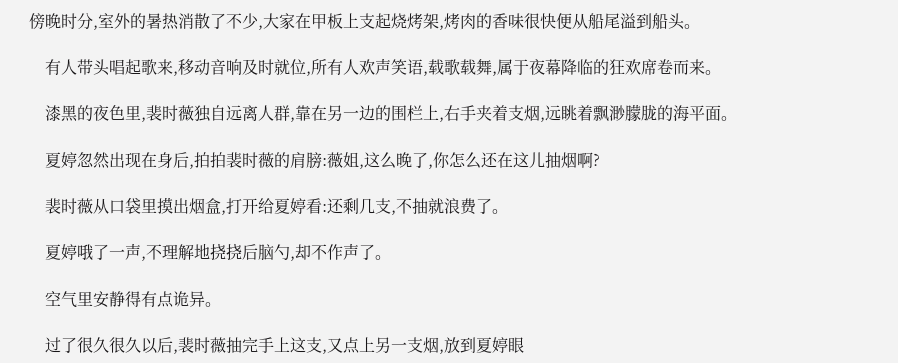傍晚时分,室外的暑热消散了不少,大家在甲板上支起烧烤架,烤肉的香味很快便从船尾溢到船头。

    有人带头唱起歌来,移动音响及时就位,所有人欢声笑语,载歌载舞,属于夜幕降临的狂欢席卷而来。

    漆黑的夜色里,裴时薇独自远离人群,靠在另一边的围栏上,右手夹着支烟,远眺着飘渺朦胧的海平面。

    夏婷忽然出现在身后,拍拍裴时薇的肩膀:薇姐,这么晚了,你怎么还在这儿抽烟啊?

    裴时薇从口袋里摸出烟盒,打开给夏婷看:还剩几支,不抽就浪费了。

    夏婷哦了一声,不理解地挠挠后脑勺,却不作声了。

    空气里安静得有点诡异。

    过了很久很久以后,裴时薇抽完手上这支,又点上另一支烟,放到夏婷眼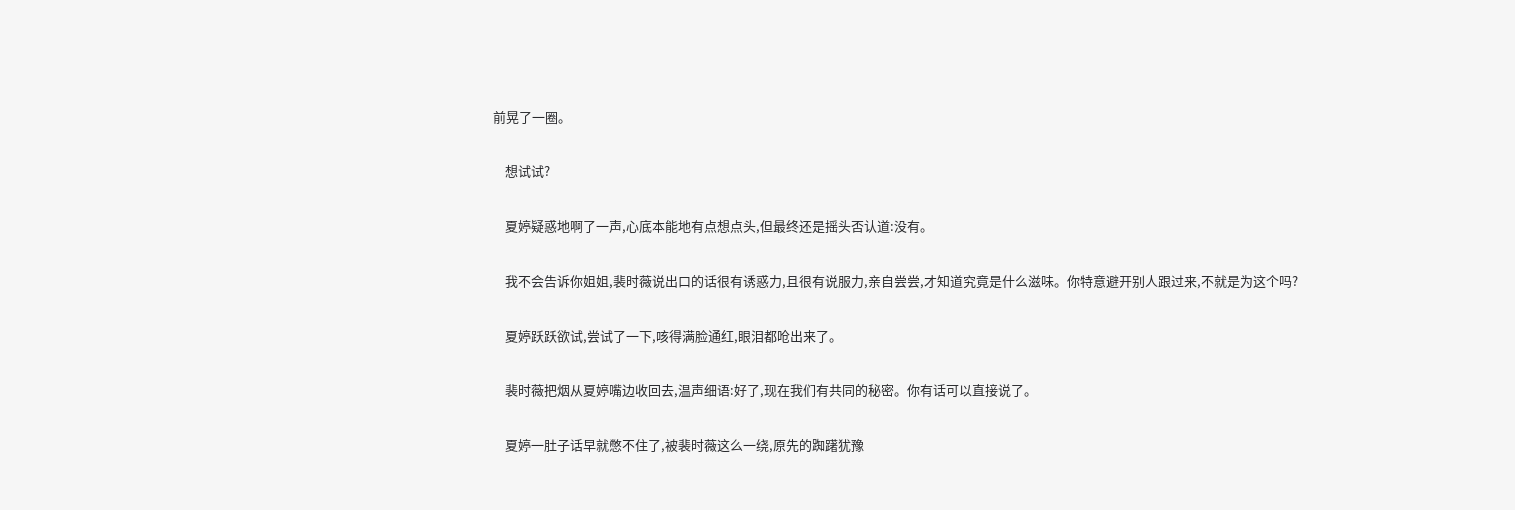前晃了一圈。

    想试试?

    夏婷疑惑地啊了一声,心底本能地有点想点头,但最终还是摇头否认道:没有。

    我不会告诉你姐姐,裴时薇说出口的话很有诱惑力,且很有说服力,亲自尝尝,才知道究竟是什么滋味。你特意避开别人跟过来,不就是为这个吗?

    夏婷跃跃欲试,尝试了一下,咳得满脸通红,眼泪都呛出来了。

    裴时薇把烟从夏婷嘴边收回去,温声细语:好了,现在我们有共同的秘密。你有话可以直接说了。

    夏婷一肚子话早就憋不住了,被裴时薇这么一绕,原先的踟躇犹豫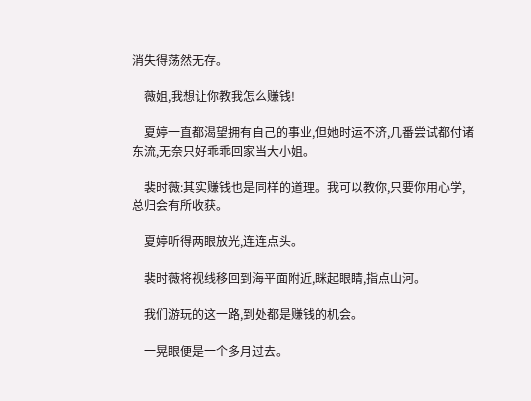消失得荡然无存。

    薇姐,我想让你教我怎么赚钱!

    夏婷一直都渴望拥有自己的事业,但她时运不济,几番尝试都付诸东流,无奈只好乖乖回家当大小姐。

    裴时薇:其实赚钱也是同样的道理。我可以教你,只要你用心学,总归会有所收获。

    夏婷听得两眼放光,连连点头。

    裴时薇将视线移回到海平面附近,眯起眼睛,指点山河。

    我们游玩的这一路,到处都是赚钱的机会。

    一晃眼便是一个多月过去。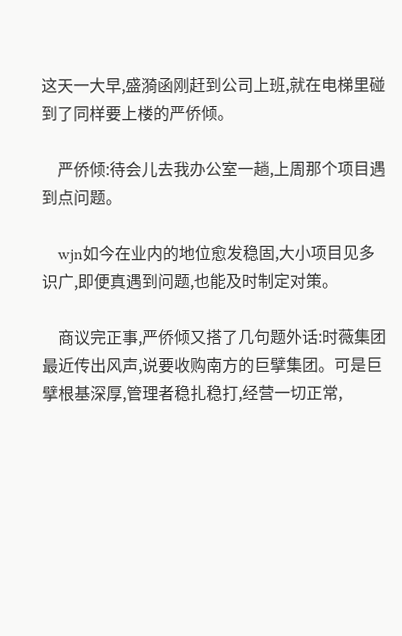这天一大早,盛漪函刚赶到公司上班,就在电梯里碰到了同样要上楼的严侨倾。

    严侨倾:待会儿去我办公室一趟,上周那个项目遇到点问题。

    wjn如今在业内的地位愈发稳固,大小项目见多识广,即便真遇到问题,也能及时制定对策。

    商议完正事,严侨倾又搭了几句题外话:时薇集团最近传出风声,说要收购南方的巨擘集团。可是巨擘根基深厚,管理者稳扎稳打,经营一切正常,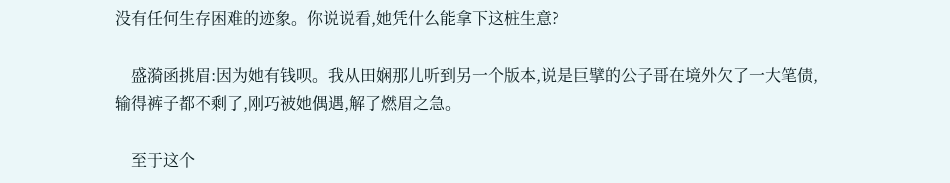没有任何生存困难的迹象。你说说看,她凭什么能拿下这桩生意?

    盛漪函挑眉:因为她有钱呗。我从田娴那儿听到另一个版本,说是巨擘的公子哥在境外欠了一大笔债,输得裤子都不剩了,刚巧被她偶遇,解了燃眉之急。

    至于这个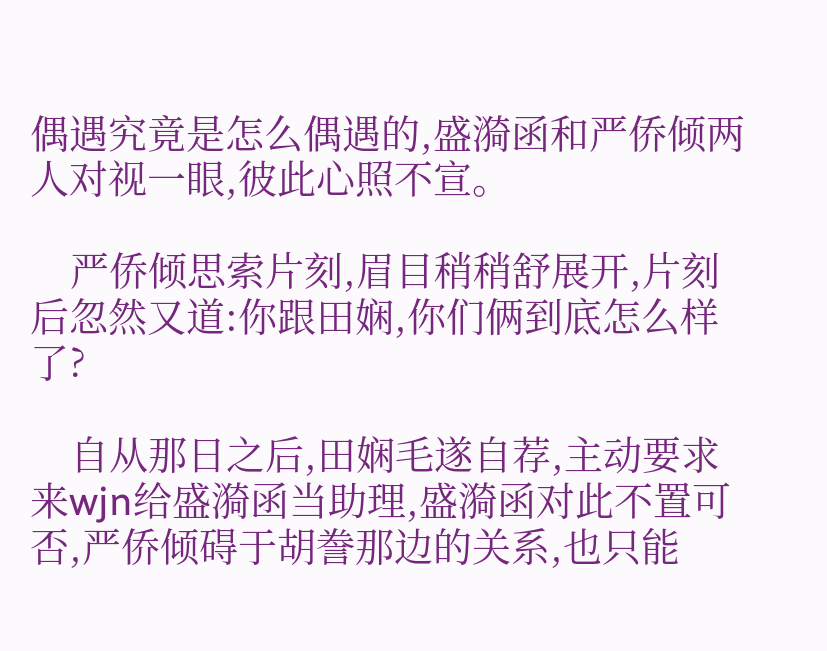偶遇究竟是怎么偶遇的,盛漪函和严侨倾两人对视一眼,彼此心照不宣。

    严侨倾思索片刻,眉目稍稍舒展开,片刻后忽然又道:你跟田娴,你们俩到底怎么样了?

    自从那日之后,田娴毛遂自荐,主动要求来wjn给盛漪函当助理,盛漪函对此不置可否,严侨倾碍于胡誊那边的关系,也只能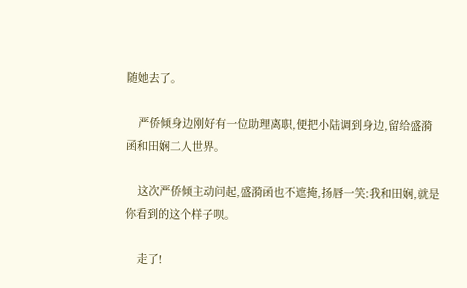随她去了。

    严侨倾身边刚好有一位助理离职,便把小陆调到身边,留给盛漪函和田娴二人世界。

    这次严侨倾主动问起,盛漪函也不遮掩,扬唇一笑:我和田娴,就是你看到的这个样子呗。

    走了!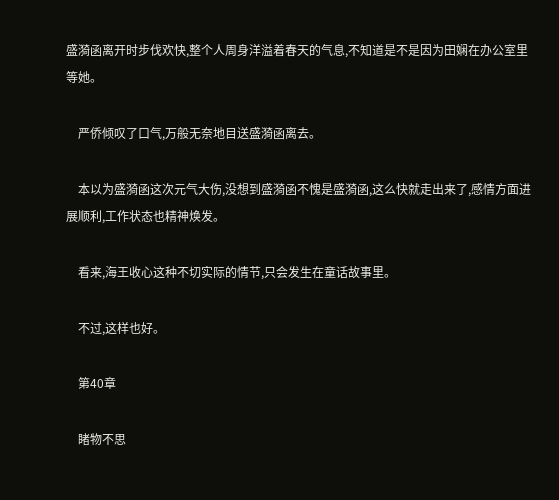盛漪函离开时步伐欢快,整个人周身洋溢着春天的气息,不知道是不是因为田娴在办公室里等她。

    严侨倾叹了口气,万般无奈地目送盛漪函离去。

    本以为盛漪函这次元气大伤,没想到盛漪函不愧是盛漪函,这么快就走出来了,感情方面进展顺利,工作状态也精神焕发。

    看来,海王收心这种不切实际的情节,只会发生在童话故事里。

    不过,这样也好。

    第40章

    睹物不思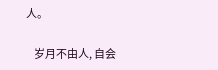人。

    岁月不由人, 自会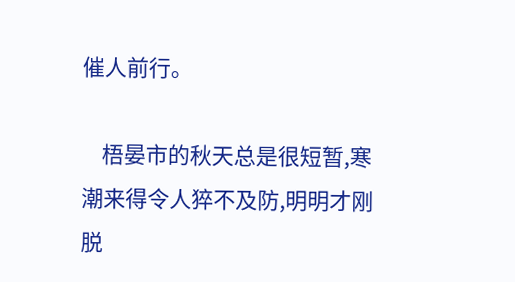催人前行。

    梧晏市的秋天总是很短暂,寒潮来得令人猝不及防,明明才刚脱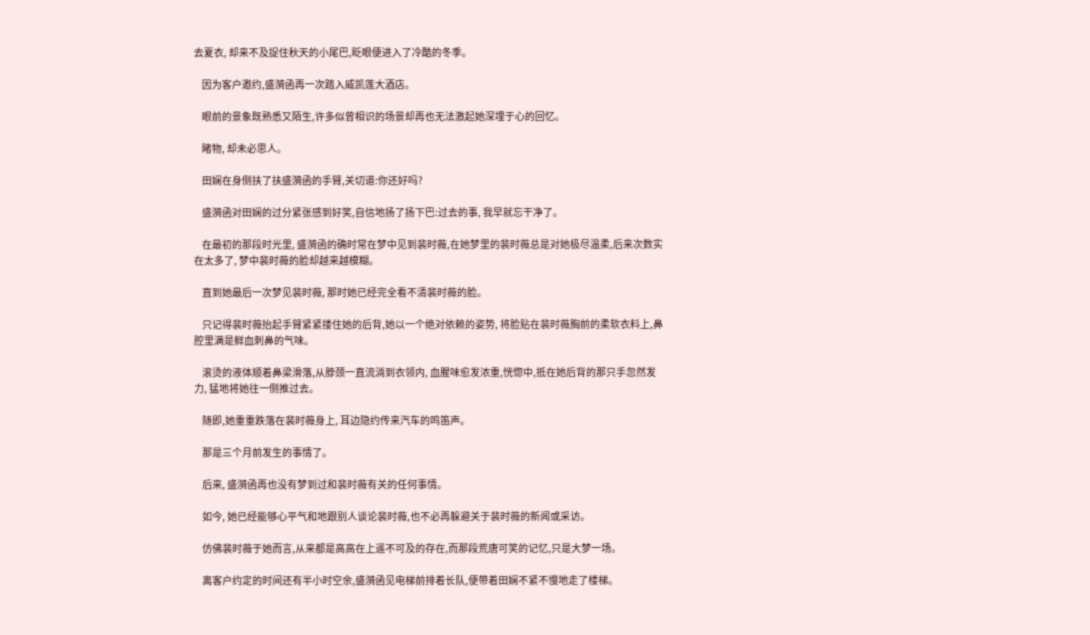去夏衣, 却来不及捉住秋天的小尾巴,眨眼便进入了冷酷的冬季。

    因为客户邀约,盛漪函再一次踏入威凯莲大酒店。

    眼前的景象既熟悉又陌生,许多似曾相识的场景却再也无法激起她深埋于心的回忆。

    睹物, 却未必思人。

    田娴在身侧扶了扶盛漪函的手臂,关切道:你还好吗?

    盛漪函对田娴的过分紧张感到好笑,自信地扬了扬下巴:过去的事, 我早就忘干净了。

    在最初的那段时光里, 盛漪函的确时常在梦中见到裴时薇,在她梦里的裴时薇总是对她极尽温柔,后来次数实在太多了, 梦中裴时薇的脸却越来越模糊。

    直到她最后一次梦见裴时薇, 那时她已经完全看不清裴时薇的脸。

    只记得裴时薇抬起手臂紧紧搂住她的后背,她以一个绝对依赖的姿势, 将脸贴在裴时薇胸前的柔软衣料上,鼻腔里满是鲜血刺鼻的气味。

    滚烫的液体顺着鼻梁滑落,从脖颈一直流淌到衣领内, 血腥味愈发浓重,恍惚中,抵在她后背的那只手忽然发力, 猛地将她往一侧推过去。

    随即,她重重跌落在裴时薇身上, 耳边隐约传来汽车的鸣笛声。

    那是三个月前发生的事情了。

    后来, 盛漪函再也没有梦到过和裴时薇有关的任何事情。

    如今, 她已经能够心平气和地跟别人谈论裴时薇,也不必再躲避关于裴时薇的新闻或采访。

    仿佛裴时薇于她而言,从来都是高高在上遥不可及的存在,而那段荒唐可笑的记忆,只是大梦一场。

    离客户约定的时间还有半小时空余,盛漪函见电梯前排着长队,便带着田娴不紧不慢地走了楼梯。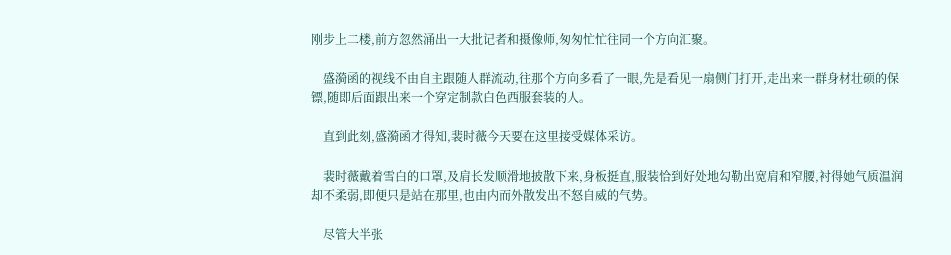刚步上二楼,前方忽然涌出一大批记者和摄像师,匆匆忙忙往同一个方向汇聚。

    盛漪函的视线不由自主跟随人群流动,往那个方向多看了一眼,先是看见一扇侧门打开,走出来一群身材壮硕的保镖,随即后面跟出来一个穿定制款白色西服套装的人。

    直到此刻,盛漪函才得知,裴时薇今天要在这里接受媒体采访。

    裴时薇戴着雪白的口罩,及肩长发顺滑地披散下来,身板挺直,服装恰到好处地勾勒出宽肩和窄腰,衬得她气质温润却不柔弱,即便只是站在那里,也由内而外散发出不怒自威的气势。

    尽管大半张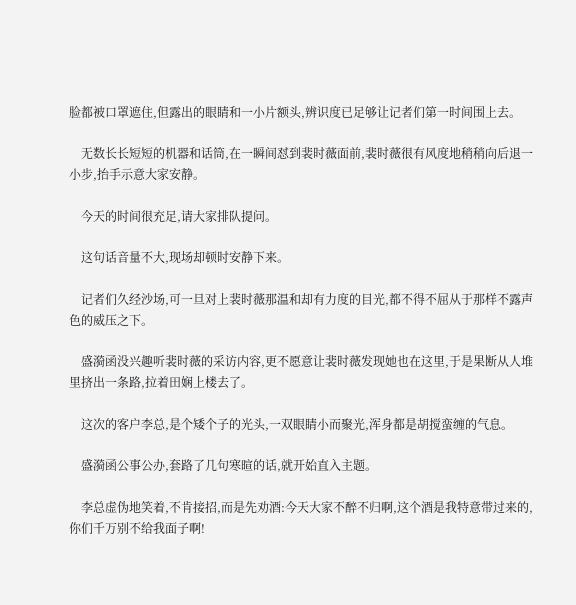脸都被口罩遮住,但露出的眼睛和一小片额头,辨识度已足够让记者们第一时间围上去。

    无数长长短短的机器和话筒,在一瞬间怼到裴时薇面前,裴时薇很有风度地稍稍向后退一小步,抬手示意大家安静。

    今天的时间很充足,请大家排队提问。

    这句话音量不大,现场却顿时安静下来。

    记者们久经沙场,可一旦对上裴时薇那温和却有力度的目光,都不得不屈从于那样不露声色的威压之下。

    盛漪函没兴趣听裴时薇的采访内容,更不愿意让裴时薇发现她也在这里,于是果断从人堆里挤出一条路,拉着田娴上楼去了。

    这次的客户李总,是个矮个子的光头,一双眼睛小而聚光,浑身都是胡搅蛮缠的气息。

    盛漪函公事公办,套路了几句寒暄的话,就开始直入主题。

    李总虚伪地笑着,不肯接招,而是先劝酒:今天大家不醉不归啊,这个酒是我特意带过来的,你们千万别不给我面子啊!